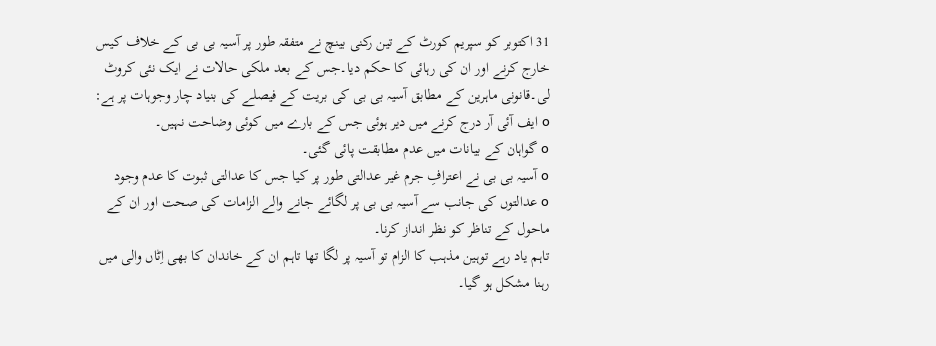31 اکتوبر کو سپریم کورٹ کے تین رکنی بینچ نے متفقہ طور پر آسیہ بی بی کے خلاف کیس خارج کرنے اور ان کی رہائی کا حکم دیا۔جس کے بعد ملکی حالات نے ایک نئی کروٹ لی۔قانونی ماہرین کے مطابق آسیہ بی بی کی بریت کے فیصلے کی بنیاد چار وجوہات پر ہے:
o ایف آئی آر درج کرنے میں دیر ہوئی جس کے بارے میں کوئی وضاحت نہیں۔
o گواہان کے بیانات میں عدم مطابقت پائی گئی۔
o آسیہ بی بی نے اعترافِ جرم غیر عدالتی طور پر کیا جس کا عدالتی ثبوت کا عدم وجود
o عدالتوں کی جانب سے آسیہ بی بی پر لگائے جانے والے الزامات کی صحت اور ان کے ماحول کے تناظر کو نظر انداز کرنا۔
تاہم یاد رہے توہین مذہب کا الزام تو آسیہ پر لگا تھا تاہم ان کے خاندان کا بھی اِٹاں والی میں رہنا مشکل ہو گیا۔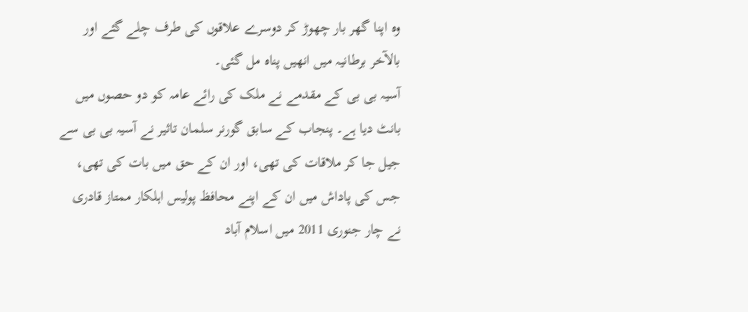وہ اپنا گھر بار چھوڑ کر دوسرے علاقوں کی طرف چلے گئے اور بالآخر برطانیہ میں انھیں پناہ مل گئی۔
آسیہ بی بی کے مقدمے نے ملک کی رائے عامہ کو دو حصوں میں بانٹ دیا ہے۔ پنجاب کے سابق گورنر سلمان تاثیر نے آسیہ بی بی سے جیل جا کر ملاقات کی تھی، اور ان کے حق میں بات کی تھی، جس کی پاداش میں ان کے اپنے محافظ پولیس اہلکار ممتاز قادری نے چار جنوری 2011 میں اسلام آباد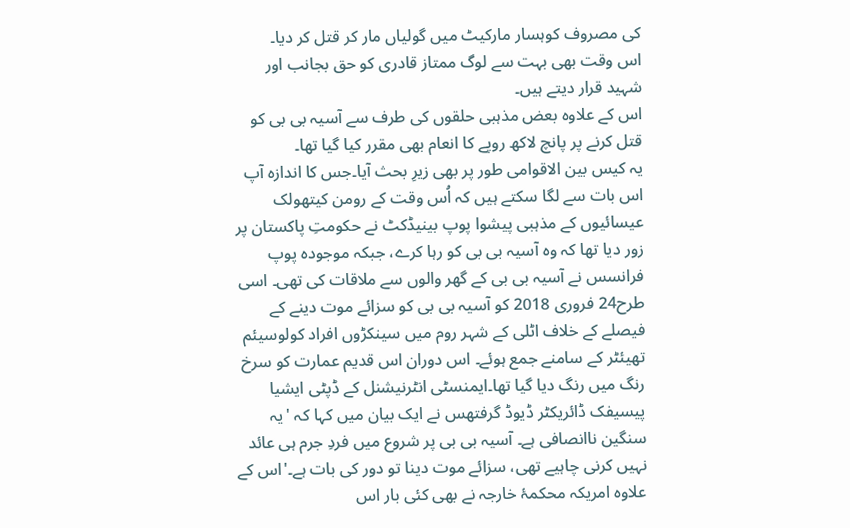کی مصروف کوہسار مارکیٹ میں گولیاں مار کر قتل کر دیا۔
اس وقت بھی بہت سے لوگ ممتاز قادری کو حق بجانب اور شہید قرار دیتے ہیں۔
اس کے علاوہ بعض مذہبی حلقوں کی طرف سے آسیہ بی بی کو قتل کرنے پر پانچ لاکھ روپے کا انعام بھی مقرر کیا گیا تھا۔
یہ کیس بین الاقوامی طور پر بھی زیرِ بحث آیا۔جس کا اندازہ آپ اس بات سے لگا سکتے ہیں کہ اُس وقت کے رومن کیتھولک عیسائیوں کے مذہبی پیشوا پوپ بینیڈکٹ نے حکومتِ پاکستان پر زور دیا تھا کہ وہ آسیہ بی بی کو رہا کرے، جبکہ موجودہ پوپ فرانسس نے آسیہ بی بی کے گھر والوں سے ملاقات کی تھی۔ اسی طرح24 فروری 2018 کو آسیہ بی بی کو سزائے موت دینے کے فیصلے کے خلاف اٹلی کے شہر روم میں سینکڑوں افراد کولوسیئم تھیئٹر کے سامنے جمع ہوئے۔ اس دوران اس قدیم عمارت کو سرخ رنگ میں رنگ دیا گیا تھا۔ایمنسٹی انٹرنیشنل کے ڈپٹی ایشیا پیسیفک ڈائریکٹر ڈیوڈ گرفتھس نے ایک بیان میں کہا کہ 'یہ سنگین ناانصافی ہے۔ آسیہ بی بی پر شروع میں فردِ جرم ہی عائد نہیں کرنی چاہیے تھی، سزائے موت دینا تو دور کی بات ہے۔'اس کے علاوہ امریکہ محکمۂ خارجہ نے بھی کئی بار اس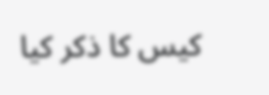کیس کا ذکر کیا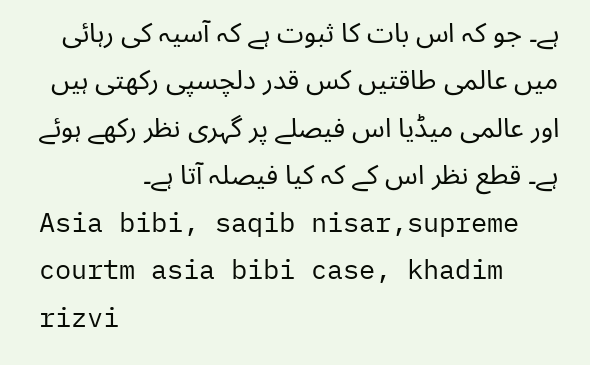ہے۔ جو کہ اس بات کا ثبوت ہے کہ آسیہ کی رہائی میں عالمی طاقتیں کس قدر دلچسپی رکھتی ہیں اور عالمی میڈیا اس فیصلے پر گہری نظر رکھے ہوئے ہے۔ قطع نظر اس کے کہ کیا فیصلہ آتا ہے۔
Asia bibi, saqib nisar,supreme courtm asia bibi case, khadim rizvi